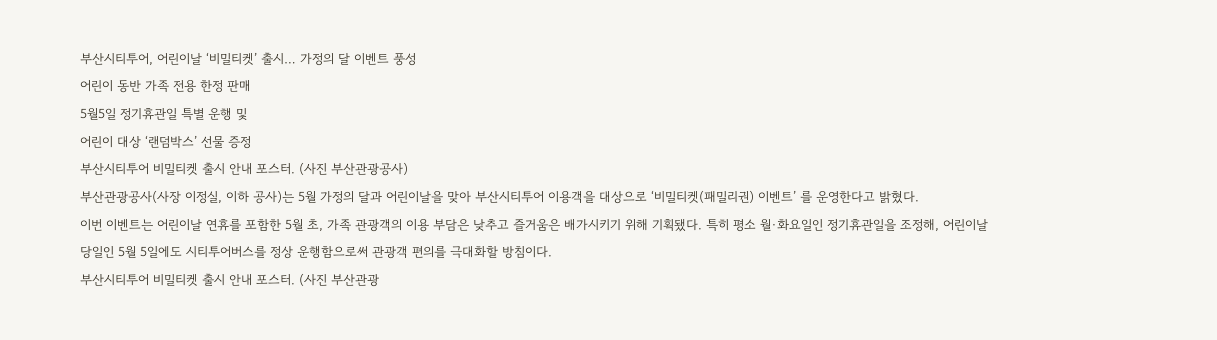부산시티투어, 어린이날 ‘비밀티켓’ 출시… 가정의 달 이벤트 풍성
어린이 동반 가족 전용 한정 판매
5월5일 정기휴관일 특별 운행 및
어린이 대상 ‘랜덤박스’ 선물 증정
부산시티투어 비밀티켓 출시 안내 포스터. (사진 부산관광공사)
부산관광공사(사장 이정실, 이하 공사)는 5월 가정의 달과 어린이날을 맞아 부산시티투어 이용객을 대상으로 ‘비밀티켓(패밀리권) 이벤트’ 를 운영한다고 밝혔다.
이번 이벤트는 어린이날 연휴를 포함한 5월 초, 가족 관광객의 이용 부담은 낮추고 즐거움은 배가시키기 위해 기획됐다. 특히 평소 월·화요일인 정기휴관일을 조정해, 어린이날 당일인 5월 5일에도 시티투어버스를 정상 운행함으로써 관광객 편의를 극대화할 방침이다.
부산시티투어 비밀티켓 출시 안내 포스터. (사진 부산관광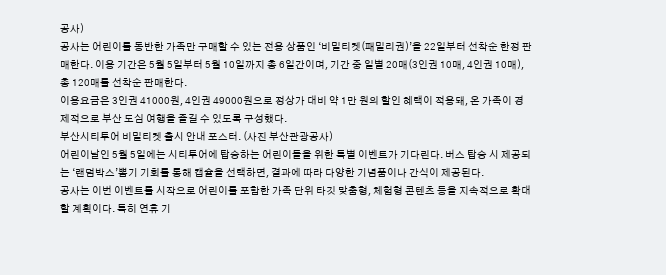공사)
공사는 어린이를 동반한 가족만 구매할 수 있는 전용 상품인 ‘비밀티켓(패밀리권)’을 22일부터 선착순 한정 판매한다. 이용 기간은 5월 5일부터 5월 10일까지 총 6일간이며, 기간 중 일별 20매(3인권 10매, 4인권 10매), 총 120매를 선착순 판매한다.
이용요금은 3인권 41000원, 4인권 49000원으로 정상가 대비 약 1만 원의 할인 혜택이 적용돼, 온 가족이 경제적으로 부산 도심 여행을 즐길 수 있도록 구성했다.
부산시티투어 비밀티켓 출시 안내 포스터. (사진 부산관광공사)
어린이날인 5월 5일에는 시티투어에 탑승하는 어린이들을 위한 특별 이벤트가 기다린다. 버스 탑승 시 제공되는 ‘랜덤박스’뽑기 기회를 통해 캡슐을 선택하면, 결과에 따라 다양한 기념품이나 간식이 제공된다.
공사는 이번 이벤트를 시작으로 어린이를 포함한 가족 단위 타깃 맞춤형, 체험형 콘텐츠 등을 지속적으로 확대할 계획이다. 특히 연휴 기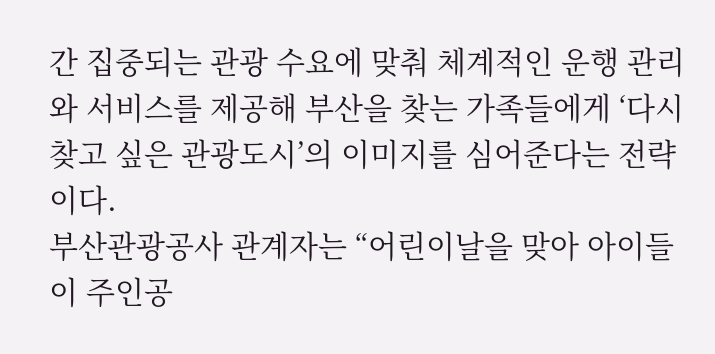간 집중되는 관광 수요에 맞춰 체계적인 운행 관리와 서비스를 제공해 부산을 찾는 가족들에게 ‘다시 찾고 싶은 관광도시’의 이미지를 심어준다는 전략이다.
부산관광공사 관계자는 “어린이날을 맞아 아이들이 주인공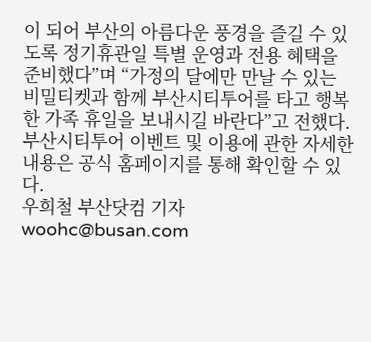이 되어 부산의 아름다운 풍경을 즐길 수 있도록 정기휴관일 특별 운영과 전용 혜택을 준비했다”며 “가정의 달에만 만날 수 있는 비밀티켓과 함께 부산시티투어를 타고 행복한 가족 휴일을 보내시길 바란다”고 전했다.
부산시티투어 이벤트 및 이용에 관한 자세한 내용은 공식 홈페이지를 통해 확인할 수 있다.
우희철 부산닷컴 기자 woohc@busan.com